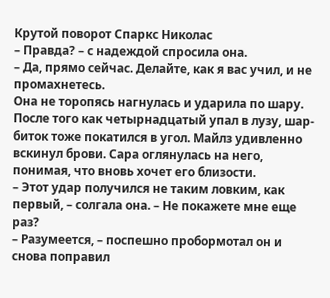Крутой поворот Спаркс Николас
– Правда? – с надеждой спросила она.
– Да, прямо сейчас. Делайте, как я вас учил, и не промахнетесь.
Она не торопясь нагнулась и ударила по шару. После того как четырнадцатый упал в лузу, шар-биток тоже покатился в угол. Майлз удивленно вскинул брови. Сара оглянулась на него, понимая, что вновь хочет его близости.
– Этот удар получился не таким ловким, как первый, – солгала она. – Не покажете мне еще раз?
– Разумеется, – поспешно пробормотал он и снова поправил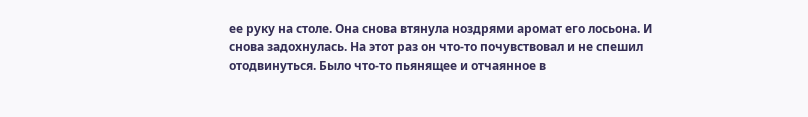ее руку на столе. Она снова втянула ноздрями аромат его лосьона. И снова задохнулась. На этот раз он что-то почувствовал и не спешил отодвинуться. Было что-то пьянящее и отчаянное в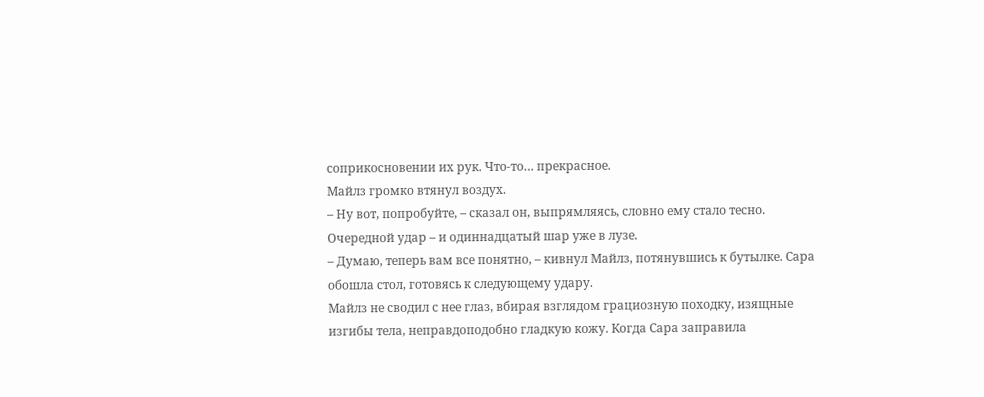соприкосновении их рук. Что-то… прекрасное.
Майлз громко втянул воздух.
– Ну вот, попробуйте, – сказал он, выпрямляясь, словно ему стало тесно.
Очередной удар – и одиннадцатый шар уже в лузе.
– Думаю, теперь вам все понятно, – кивнул Майлз, потянувшись к бутылке. Сара обошла стол, готовясь к следующему удару.
Майлз не сводил с нее глаз, вбирая взглядом грациозную походку, изящные изгибы тела, неправдоподобно гладкую кожу. Когда Сара заправила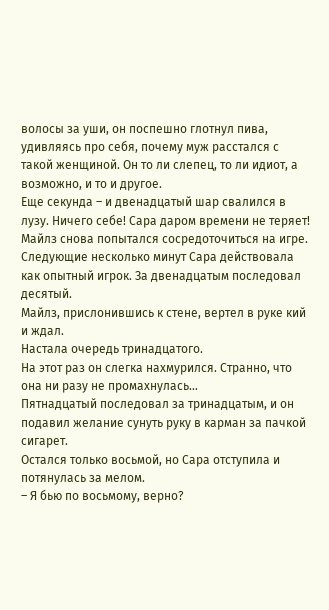волосы за уши, он поспешно глотнул пива, удивляясь про себя, почему муж расстался с такой женщиной. Он то ли слепец, то ли идиот, а возможно, и то и другое.
Еще секунда – и двенадцатый шар свалился в лузу. Ничего себе! Сара даром времени не теряет!
Майлз снова попытался сосредоточиться на игре.
Следующие несколько минут Сара действовала как опытный игрок. За двенадцатым последовал десятый.
Майлз, прислонившись к стене, вертел в руке кий и ждал.
Настала очередь тринадцатого.
На этот раз он слегка нахмурился. Странно, что она ни разу не промахнулась…
Пятнадцатый последовал за тринадцатым, и он подавил желание сунуть руку в карман за пачкой сигарет.
Остался только восьмой, но Сара отступила и потянулась за мелом.
– Я бью по восьмому, верно?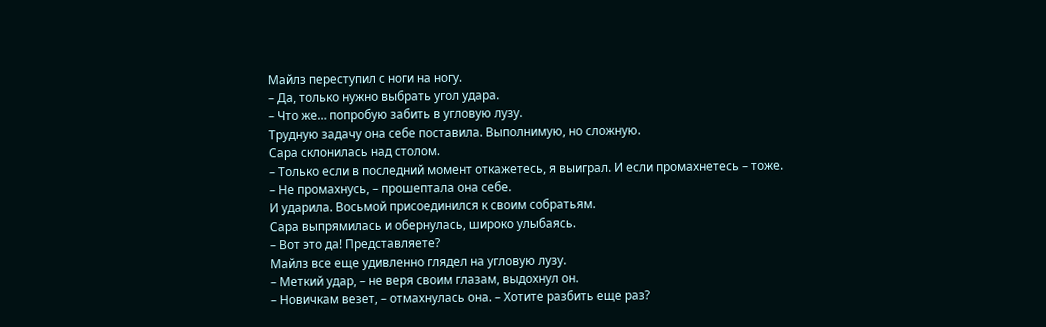Майлз переступил с ноги на ногу.
– Да, только нужно выбрать угол удара.
– Что же… попробую забить в угловую лузу.
Трудную задачу она себе поставила. Выполнимую, но сложную.
Сара склонилась над столом.
– Только если в последний момент откажетесь, я выиграл. И если промахнетесь – тоже.
– Не промахнусь, – прошептала она себе.
И ударила. Восьмой присоединился к своим собратьям.
Сара выпрямилась и обернулась, широко улыбаясь.
– Вот это да! Представляете?
Майлз все еще удивленно глядел на угловую лузу.
– Меткий удар, – не веря своим глазам, выдохнул он.
– Новичкам везет, – отмахнулась она. – Хотите разбить еще раз?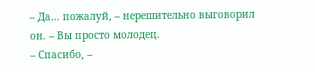– Да… пожалуй, – нерешительно выговорил он. – Вы просто молодец.
– Спасибо, –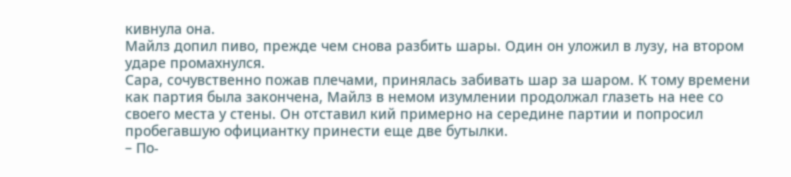кивнула она.
Майлз допил пиво, прежде чем снова разбить шары. Один он уложил в лузу, на втором ударе промахнулся.
Сара, сочувственно пожав плечами, принялась забивать шар за шаром. К тому времени как партия была закончена, Майлз в немом изумлении продолжал глазеть на нее со своего места у стены. Он отставил кий примерно на середине партии и попросил пробегавшую официантку принести еще две бутылки.
– По-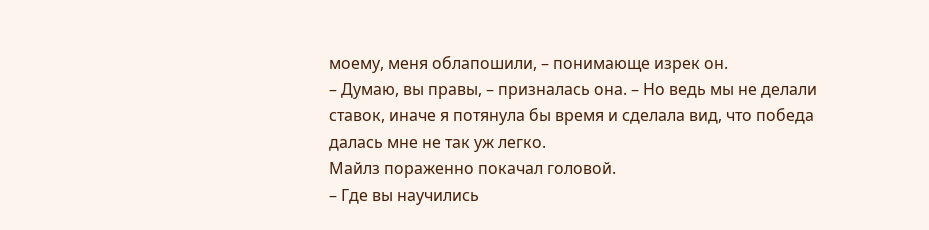моему, меня облапошили, – понимающе изрек он.
– Думаю, вы правы, – призналась она. – Но ведь мы не делали ставок, иначе я потянула бы время и сделала вид, что победа далась мне не так уж легко.
Майлз пораженно покачал головой.
– Где вы научились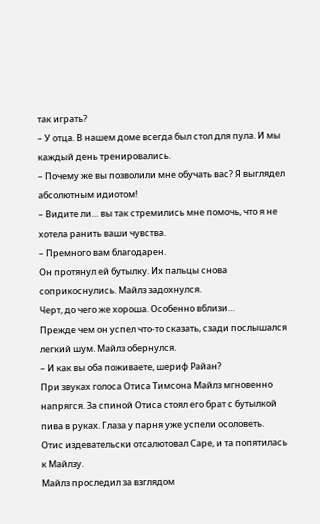так играть?
– У отца. В нашем доме всегда был стол для пула. И мы каждый день тренировались.
– Почему же вы позволили мне обучать вас? Я выглядел абсолютным идиотом!
– Видите ли… вы так стремились мне помочь, что я не хотела ранить ваши чувства.
– Премного вам благодарен.
Он протянул ей бутылку. Их пальцы снова соприкоснулись. Майлз задохнулся.
Черт, до чего же хороша. Особенно вблизи…
Прежде чем он успел что-то сказать, сзади послышался легкий шум. Майлз обернулся.
– И как вы оба поживаете, шериф Райан?
При звуках голоса Отиса Тимсона Майлз мгновенно напрягся. За спиной Отиса стоял его брат с бутылкой пива в руках. Глаза у парня уже успели осоловеть.
Отис издевательски отсалютовал Саре, и та попятилась к Майлзу.
Майлз проследил за взглядом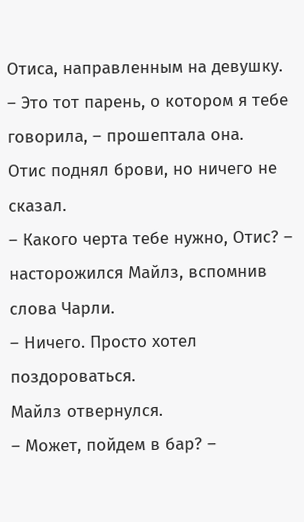Отиса, направленным на девушку.
– Это тот парень, о котором я тебе говорила, – прошептала она.
Отис поднял брови, но ничего не сказал.
– Какого черта тебе нужно, Отис? – насторожился Майлз, вспомнив слова Чарли.
– Ничего. Просто хотел поздороваться.
Майлз отвернулся.
– Может, пойдем в бар? –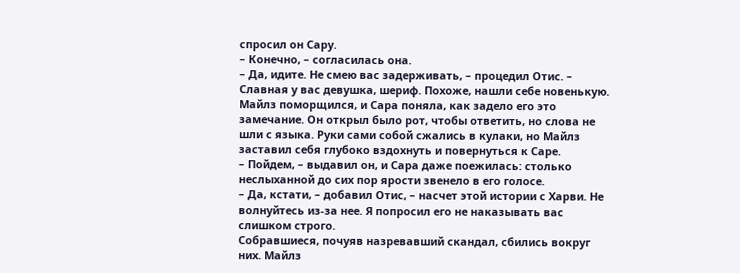спросил он Сару.
– Конечно, – согласилась она.
– Да, идите. Не смею вас задерживать, – процедил Отис. – Славная у вас девушка, шериф. Похоже, нашли себе новенькую.
Майлз поморщился, и Сара поняла, как задело его это замечание. Он открыл было рот, чтобы ответить, но слова не шли с языка. Руки сами собой сжались в кулаки, но Майлз заставил себя глубоко вздохнуть и повернуться к Саре.
– Пойдем, – выдавил он, и Сара даже поежилась: столько неслыханной до сих пор ярости звенело в его голосе.
– Да, кстати, – добавил Отис, – насчет этой истории с Харви. Не волнуйтесь из-за нее. Я попросил его не наказывать вас слишком строго.
Собравшиеся, почуяв назревавший скандал, сбились вокруг них. Майлз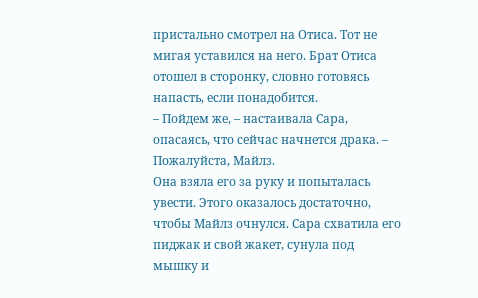пристально смотрел на Отиса. Тот не мигая уставился на него. Брат Отиса отошел в сторонку, словно готовясь напасть, если понадобится.
– Пойдем же, – настаивала Сара, опасаясь, что сейчас начнется драка. – Пожалуйста, Майлз.
Она взяла его за руку и попыталась увести. Этого оказалось достаточно, чтобы Майлз очнулся. Сара схватила его пиджак и свой жакет, сунула под мышку и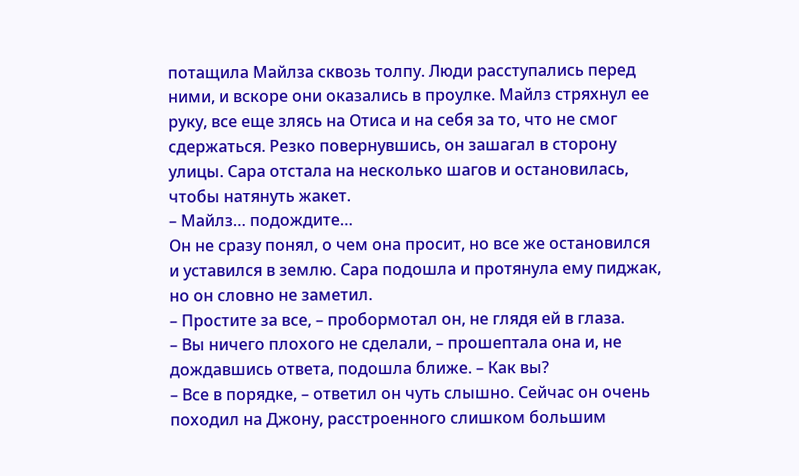потащила Майлза сквозь толпу. Люди расступались перед ними, и вскоре они оказались в проулке. Майлз стряхнул ее руку, все еще злясь на Отиса и на себя за то, что не смог сдержаться. Резко повернувшись, он зашагал в сторону улицы. Сара отстала на несколько шагов и остановилась, чтобы натянуть жакет.
– Майлз… подождите…
Он не сразу понял, о чем она просит, но все же остановился и уставился в землю. Сара подошла и протянула ему пиджак, но он словно не заметил.
– Простите за все, – пробормотал он, не глядя ей в глаза.
– Вы ничего плохого не сделали, – прошептала она и, не дождавшись ответа, подошла ближе. – Как вы?
– Все в порядке, – ответил он чуть слышно. Сейчас он очень походил на Джону, расстроенного слишком большим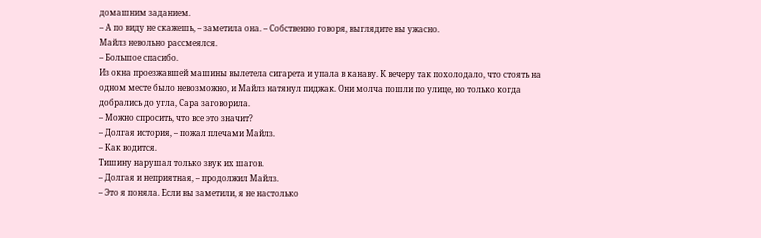домашним заданием.
– А по виду не скажешь, – заметила она. – Собственно говоря, выглядите вы ужасно.
Майлз невольно рассмеялся.
– Большое спасибо.
Из окна проезжавшей машины вылетела сигарета и упала в канаву. К вечеру так похолодало, что стоять на одном месте было невозможно, и Майлз натянул пиджак. Они молча пошли по улице, но только когда добрались до угла, Сара заговорила.
– Можно спросить, что все это значит?
– Долгая история, – пожал плечами Майлз.
– Как водится.
Тишину нарушал только звук их шагов.
– Долгая и неприятная, – продолжил Майлз.
– Это я поняла. Если вы заметили, я не настолько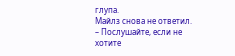глупа.
Майлз снова не ответил.
– Послушайте, если не хотите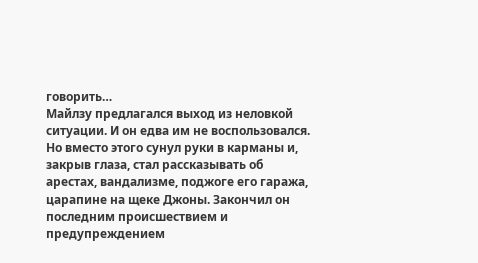говорить…
Майлзу предлагался выход из неловкой ситуации. И он едва им не воспользовался. Но вместо этого сунул руки в карманы и, закрыв глаза, стал рассказывать об арестах, вандализме, поджоге его гаража, царапине на щеке Джоны. Закончил он последним происшествием и предупреждением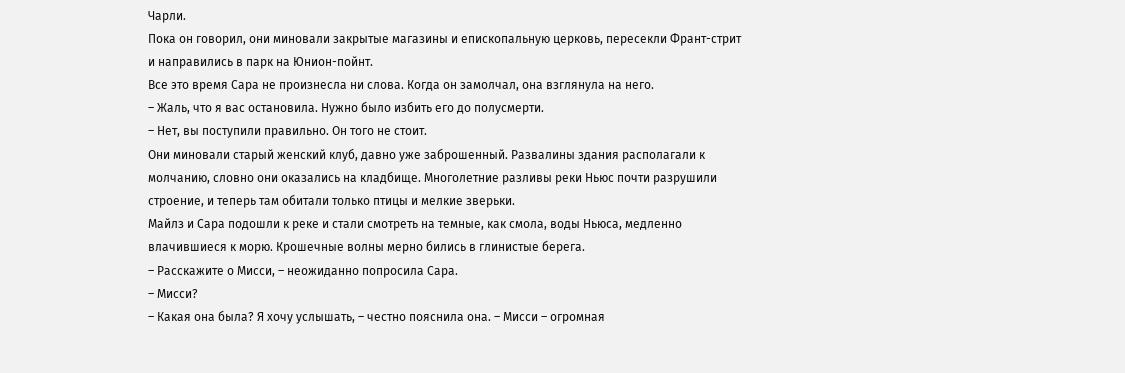Чарли.
Пока он говорил, они миновали закрытые магазины и епископальную церковь, пересекли Франт-стрит и направились в парк на Юнион-пойнт.
Все это время Сара не произнесла ни слова. Когда он замолчал, она взглянула на него.
– Жаль, что я вас остановила. Нужно было избить его до полусмерти.
– Нет, вы поступили правильно. Он того не стоит.
Они миновали старый женский клуб, давно уже заброшенный. Развалины здания располагали к молчанию, словно они оказались на кладбище. Многолетние разливы реки Ньюс почти разрушили строение, и теперь там обитали только птицы и мелкие зверьки.
Майлз и Сара подошли к реке и стали смотреть на темные, как смола, воды Ньюса, медленно влачившиеся к морю. Крошечные волны мерно бились в глинистые берега.
– Расскажите о Мисси, – неожиданно попросила Сара.
– Мисси?
– Какая она была? Я хочу услышать, – честно пояснила она. – Мисси – огромная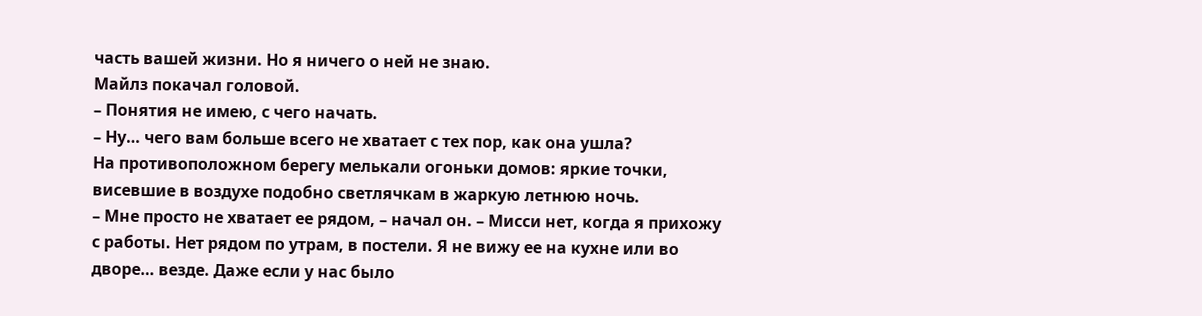часть вашей жизни. Но я ничего о ней не знаю.
Майлз покачал головой.
– Понятия не имею, с чего начать.
– Ну… чего вам больше всего не хватает с тех пор, как она ушла?
На противоположном берегу мелькали огоньки домов: яркие точки, висевшие в воздухе подобно светлячкам в жаркую летнюю ночь.
– Мне просто не хватает ее рядом, – начал он. – Мисси нет, когда я прихожу с работы. Нет рядом по утрам, в постели. Я не вижу ее на кухне или во дворе… везде. Даже если у нас было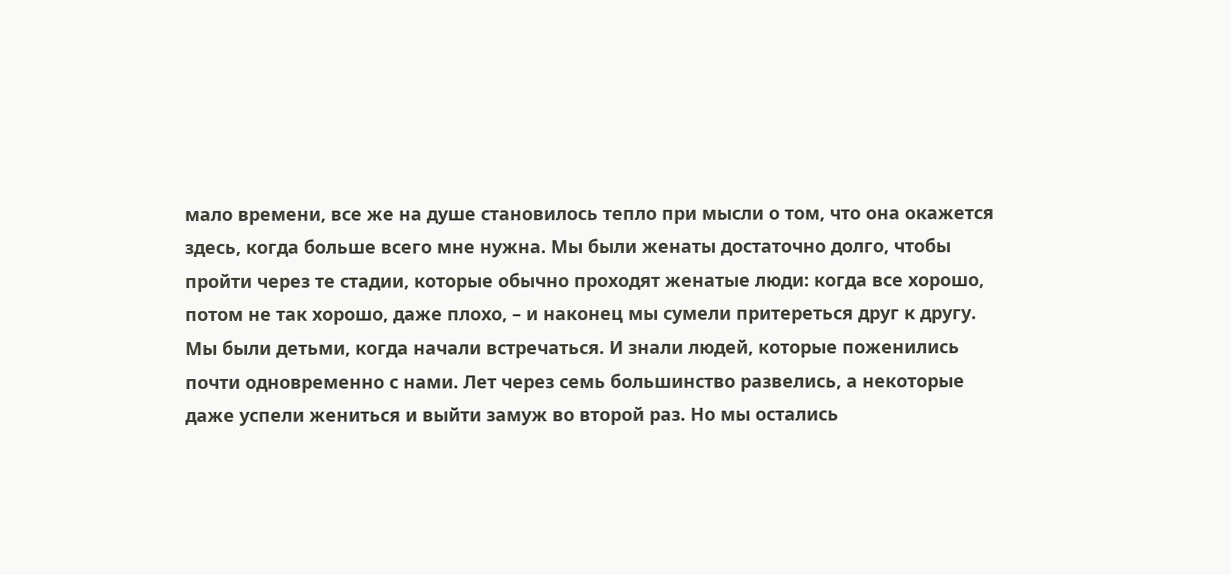мало времени, все же на душе становилось тепло при мысли о том, что она окажется здесь, когда больше всего мне нужна. Мы были женаты достаточно долго, чтобы пройти через те стадии, которые обычно проходят женатые люди: когда все хорошо, потом не так хорошо, даже плохо, – и наконец мы сумели притереться друг к другу.
Мы были детьми, когда начали встречаться. И знали людей, которые поженились почти одновременно с нами. Лет через семь большинство развелись, а некоторые даже успели жениться и выйти замуж во второй раз. Но мы остались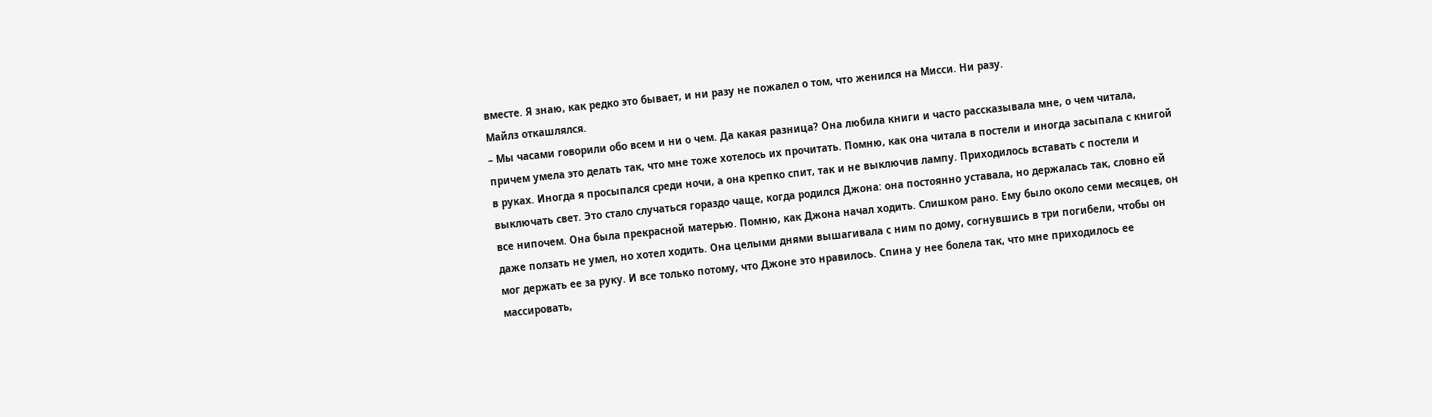вместе. Я знаю, как редко это бывает, и ни разу не пожалел о том, что женился на Мисси. Ни разу.
Майлз откашлялся.
– Мы часами говорили обо всем и ни о чем. Да какая разница? Она любила книги и часто рассказывала мне, о чем читала, причем умела это делать так, что мне тоже хотелось их прочитать. Помню, как она читала в постели и иногда засыпала с книгой в руках. Иногда я просыпался среди ночи, а она крепко спит, так и не выключив лампу. Приходилось вставать с постели и выключать свет. Это стало случаться гораздо чаще, когда родился Джона: она постоянно уставала, но держалась так, словно ей все нипочем. Она была прекрасной матерью. Помню, как Джона начал ходить. Слишком рано. Ему было около семи месяцев, он даже ползать не умел, но хотел ходить. Она целыми днями вышагивала с ним по дому, согнувшись в три погибели, чтобы он мог держать ее за руку. И все только потому, что Джоне это нравилось. Спина у нее болела так, что мне приходилось ее массировать,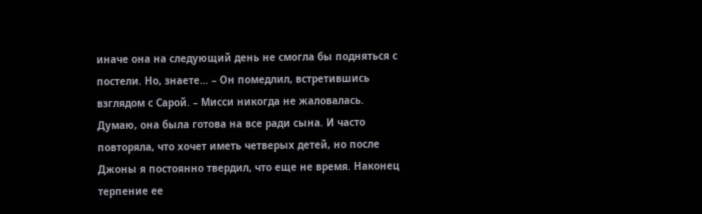иначе она на следующий день не смогла бы подняться с постели. Но, знаете… – Он помедлил, встретившись взглядом с Сарой. – Мисси никогда не жаловалась. Думаю, она была готова на все ради сына. И часто повторяла, что хочет иметь четверых детей, но после Джоны я постоянно твердил, что еще не время. Наконец терпение ее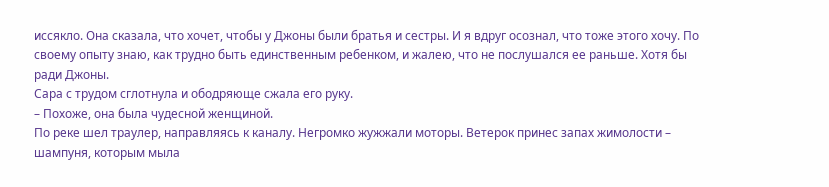иссякло. Она сказала, что хочет, чтобы у Джоны были братья и сестры. И я вдруг осознал, что тоже этого хочу. По своему опыту знаю, как трудно быть единственным ребенком, и жалею, что не послушался ее раньше. Хотя бы ради Джоны.
Сара с трудом сглотнула и ободряюще сжала его руку.
– Похоже, она была чудесной женщиной.
По реке шел траулер, направляясь к каналу. Негромко жужжали моторы. Ветерок принес запах жимолости – шампуня, которым мыла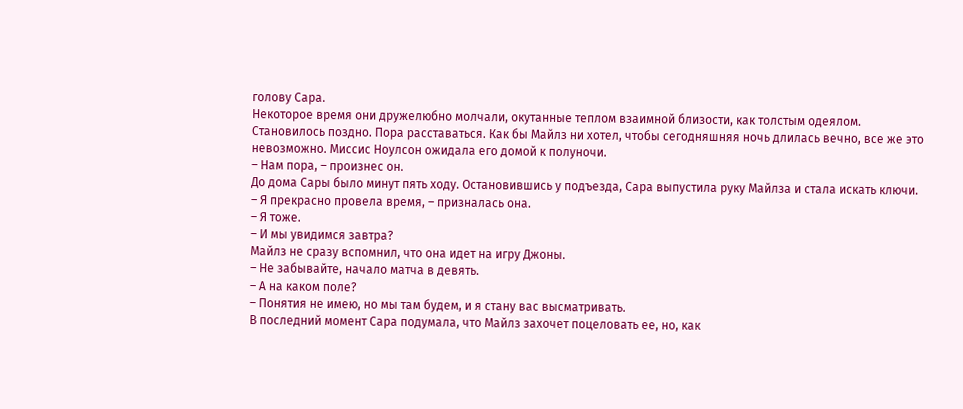голову Сара.
Некоторое время они дружелюбно молчали, окутанные теплом взаимной близости, как толстым одеялом.
Становилось поздно. Пора расставаться. Как бы Майлз ни хотел, чтобы сегодняшняя ночь длилась вечно, все же это невозможно. Миссис Ноулсон ожидала его домой к полуночи.
– Нам пора, – произнес он.
До дома Сары было минут пять ходу. Остановившись у подъезда, Сара выпустила руку Майлза и стала искать ключи.
– Я прекрасно провела время, – призналась она.
– Я тоже.
– И мы увидимся завтра?
Майлз не сразу вспомнил, что она идет на игру Джоны.
– Не забывайте, начало матча в девять.
– А на каком поле?
– Понятия не имею, но мы там будем, и я стану вас высматривать.
В последний момент Сара подумала, что Майлз захочет поцеловать ее, но, как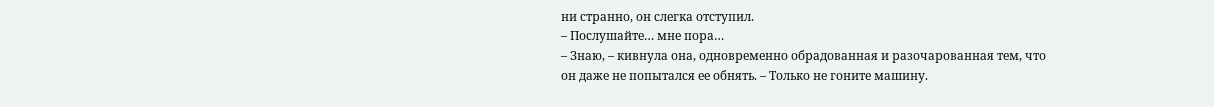ни странно, он слегка отступил.
– Послушайте… мне пора…
– Знаю, – кивнула она, одновременно обрадованная и разочарованная тем, что он даже не попытался ее обнять. – Только не гоните машину.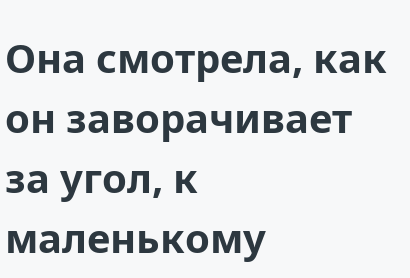Она смотрела, как он заворачивает за угол, к маленькому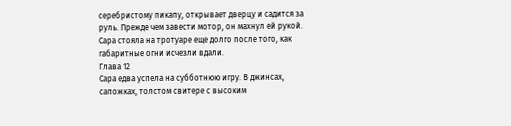серебристому пикапу, открывает дверцу и садится за руль. Прежде чем завести мотор, он махнул ей рукой.
Сара стояла на тротуаре еще долго после того, как габаритные огни исчезли вдали.
Глава 12
Сара едва успела на субботнюю игру. В джинсах, сапожках, толстом свитере с высоким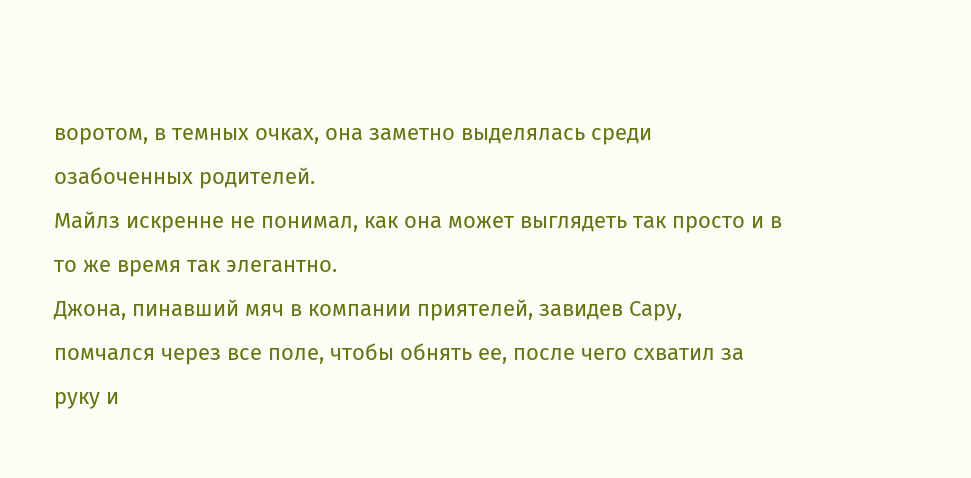воротом, в темных очках, она заметно выделялась среди озабоченных родителей.
Майлз искренне не понимал, как она может выглядеть так просто и в то же время так элегантно.
Джона, пинавший мяч в компании приятелей, завидев Сару, помчался через все поле, чтобы обнять ее, после чего схватил за руку и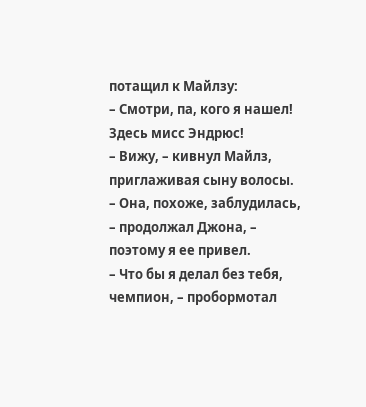потащил к Майлзу:
– Смотри, па, кого я нашел! Здесь мисс Эндрюс!
– Вижу, – кивнул Майлз, приглаживая сыну волосы.
– Она, похоже, заблудилась, – продолжал Джона, – поэтому я ее привел.
– Что бы я делал без тебя, чемпион, – пробормотал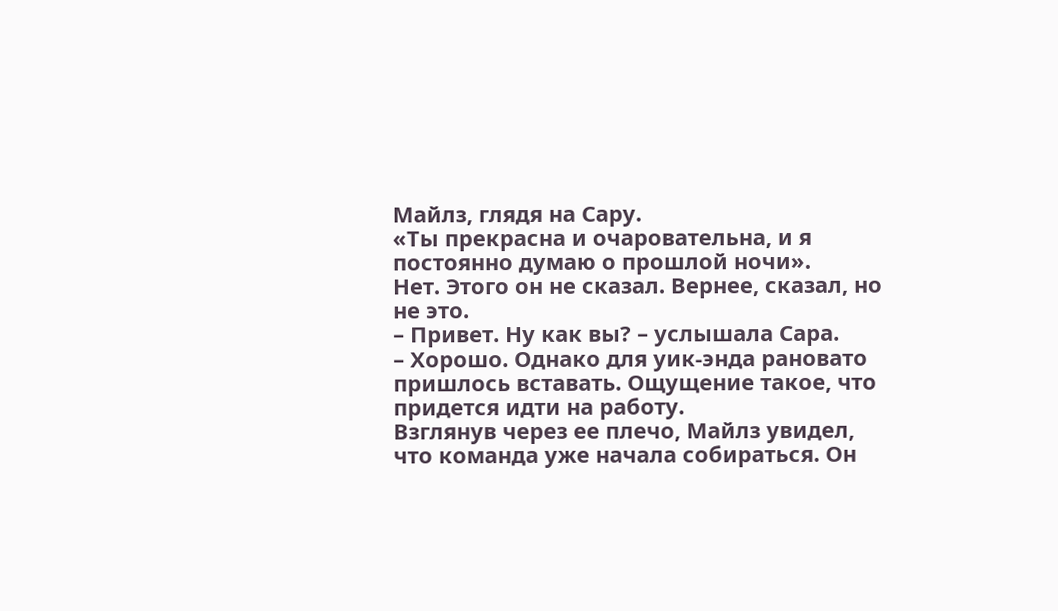Майлз, глядя на Сару.
«Ты прекрасна и очаровательна, и я постоянно думаю о прошлой ночи».
Нет. Этого он не сказал. Вернее, сказал, но не это.
– Привет. Ну как вы? – услышала Сара.
– Хорошо. Однако для уик-энда рановато пришлось вставать. Ощущение такое, что придется идти на работу.
Взглянув через ее плечо, Майлз увидел, что команда уже начала собираться. Он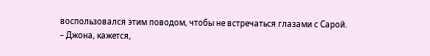воспользовался этим поводом, чтобы не встречаться глазами с Сарой.
– Джона, кажется,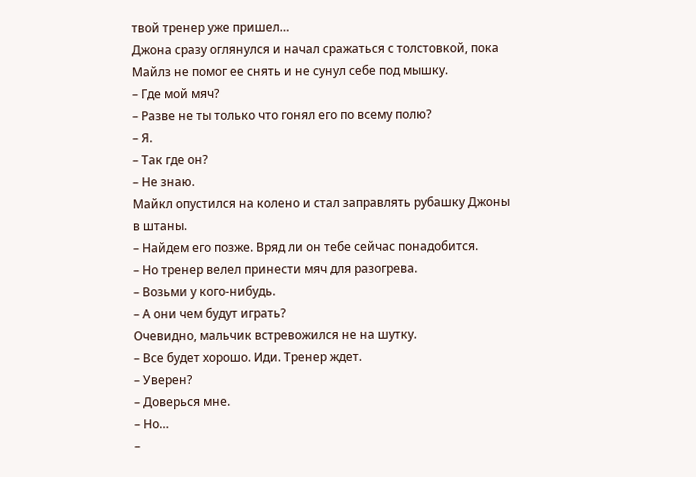твой тренер уже пришел…
Джона сразу оглянулся и начал сражаться с толстовкой, пока Майлз не помог ее снять и не сунул себе под мышку.
– Где мой мяч?
– Разве не ты только что гонял его по всему полю?
– Я.
– Так где он?
– Не знаю.
Майкл опустился на колено и стал заправлять рубашку Джоны в штаны.
– Найдем его позже. Вряд ли он тебе сейчас понадобится.
– Но тренер велел принести мяч для разогрева.
– Возьми у кого-нибудь.
– А они чем будут играть?
Очевидно, мальчик встревожился не на шутку.
– Все будет хорошо. Иди. Тренер ждет.
– Уверен?
– Доверься мне.
– Но…
–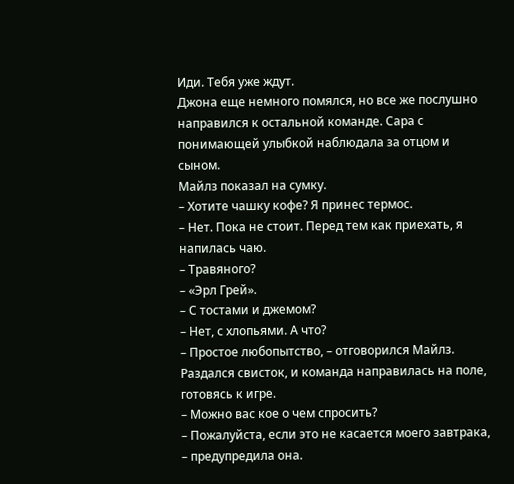Иди. Тебя уже ждут.
Джона еще немного помялся, но все же послушно направился к остальной команде. Сара с понимающей улыбкой наблюдала за отцом и сыном.
Майлз показал на сумку.
– Хотите чашку кофе? Я принес термос.
– Нет. Пока не стоит. Перед тем как приехать, я напилась чаю.
– Травяного?
– «Эрл Грей».
– С тостами и джемом?
– Нет, с хлопьями. А что?
– Простое любопытство, – отговорился Майлз.
Раздался свисток, и команда направилась на поле, готовясь к игре.
– Можно вас кое о чем спросить?
– Пожалуйста, если это не касается моего завтрака, – предупредила она.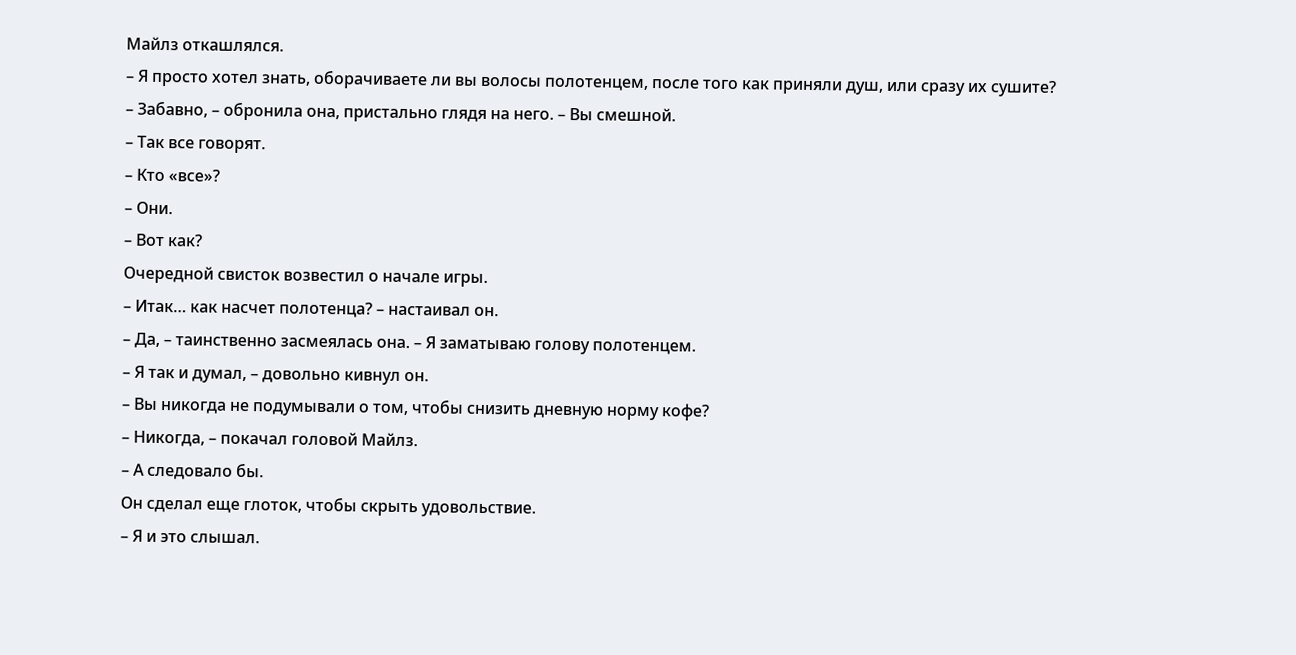Майлз откашлялся.
– Я просто хотел знать, оборачиваете ли вы волосы полотенцем, после того как приняли душ, или сразу их сушите?
– Забавно, – обронила она, пристально глядя на него. – Вы смешной.
– Так все говорят.
– Кто «все»?
– Они.
– Вот как?
Очередной свисток возвестил о начале игры.
– Итак… как насчет полотенца? – настаивал он.
– Да, – таинственно засмеялась она. – Я заматываю голову полотенцем.
– Я так и думал, – довольно кивнул он.
– Вы никогда не подумывали о том, чтобы снизить дневную норму кофе?
– Никогда, – покачал головой Майлз.
– А следовало бы.
Он сделал еще глоток, чтобы скрыть удовольствие.
– Я и это слышал.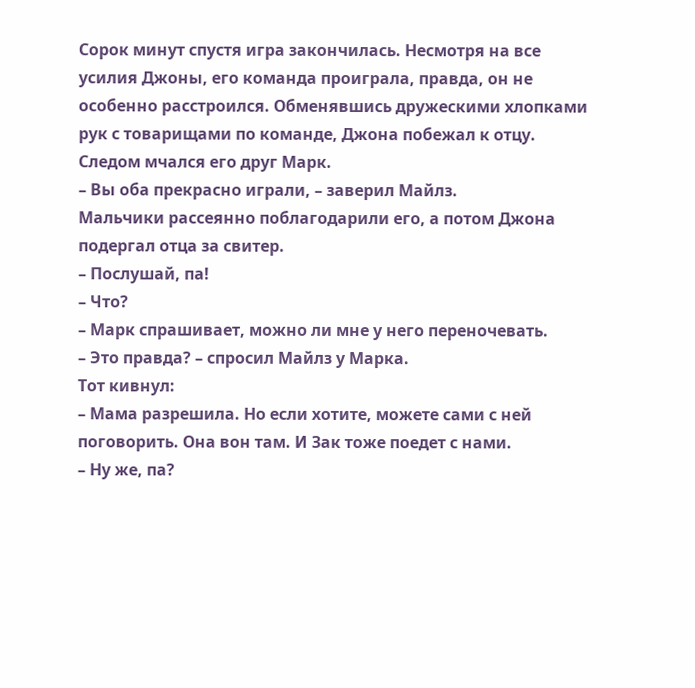Сорок минут спустя игра закончилась. Несмотря на все усилия Джоны, его команда проиграла, правда, он не особенно расстроился. Обменявшись дружескими хлопками рук с товарищами по команде, Джона побежал к отцу. Следом мчался его друг Марк.
– Вы оба прекрасно играли, – заверил Майлз.
Мальчики рассеянно поблагодарили его, а потом Джона подергал отца за свитер.
– Послушай, па!
– Что?
– Марк спрашивает, можно ли мне у него переночевать.
– Это правда? – спросил Майлз у Марка.
Тот кивнул:
– Мама разрешила. Но если хотите, можете сами с ней поговорить. Она вон там. И Зак тоже поедет с нами.
– Ну же, па?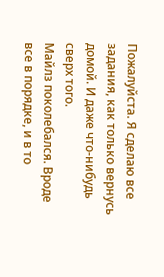Пожалуйста. Я сделаю все задания, как только вернусь домой. И даже что-нибудь сверх того.
Майлз поколебался. Вроде все в порядке, и в то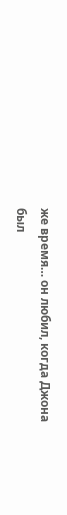же время… он любил, когда Джона был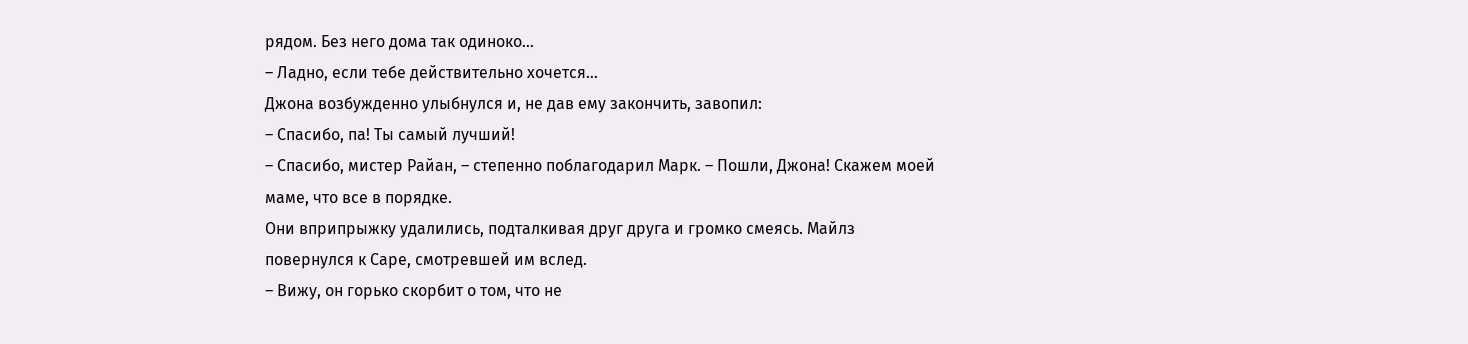рядом. Без него дома так одиноко…
– Ладно, если тебе действительно хочется…
Джона возбужденно улыбнулся и, не дав ему закончить, завопил:
– Спасибо, па! Ты самый лучший!
– Спасибо, мистер Райан, – степенно поблагодарил Марк. – Пошли, Джона! Скажем моей маме, что все в порядке.
Они вприпрыжку удалились, подталкивая друг друга и громко смеясь. Майлз повернулся к Саре, смотревшей им вслед.
– Вижу, он горько скорбит о том, что не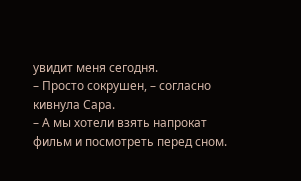увидит меня сегодня.
– Просто сокрушен, – согласно кивнула Сара.
– А мы хотели взять напрокат фильм и посмотреть перед сном.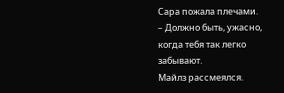Сара пожала плечами.
– Должно быть, ужасно, когда тебя так легко забывают.
Майлз рассмеялся.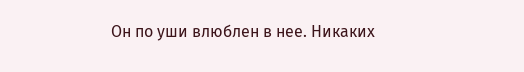Он по уши влюблен в нее. Никаких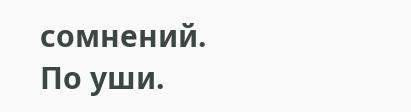сомнений. По уши.